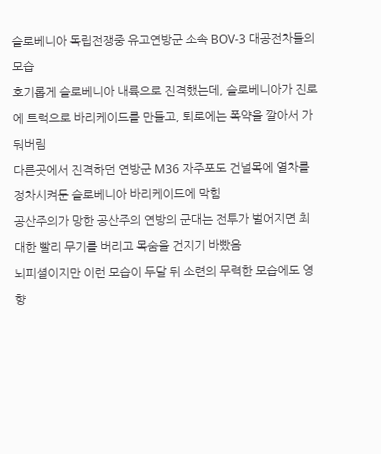슬로베니아 독립전쟁중 유고연방군 소속 BOV-3 대공전차들의 모습
호기롭게 슬로베니아 내륙으로 진격했는데, 슬로베니아가 진로에 트럭으로 바리케이드를 만들고, 퇴로에는 폭약을 깔아서 가둬버림
다른곳에서 진격하던 연방군 M36 자주포도 건널목에 열차를 정차시켜둔 슬로베니아 바리케이드에 막힘
공산주의가 망한 공산주의 연방의 군대는 전투가 벌어지면 최대한 빨리 무기를 버리고 목숨을 건지기 바빴음
뇌피셜이지만 이런 모습이 두달 뒤 소련의 무력한 모습에도 영향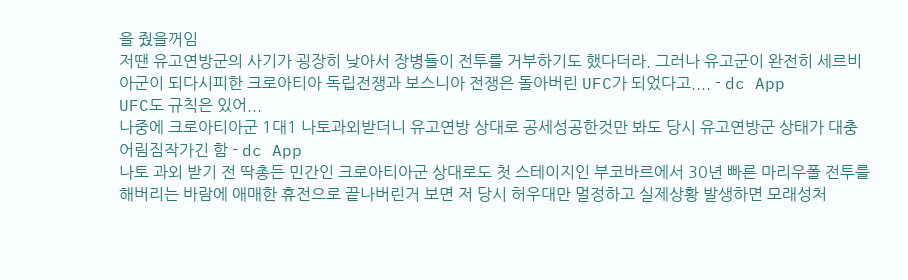을 줬을꺼임
저땐 유고연방군의 사기가 굉장히 낮아서 장병들이 전투를 거부하기도 했다더라. 그러나 유고군이 완전히 세르비아군이 되다시피한 크로아티아 독립전쟁과 보스니아 전쟁은 돌아버린 UFC가 되었다고.... - dc App
UFC도 규칙은 있어...
나중에 크로아티아군 1대1 나토과외받더니 유고연방 상대로 공세성공한것만 봐도 당시 유고연방군 상태가 대충 어림짐작가긴 함 - dc App
나토 과외 받기 전 딱총든 민간인 크로아티아군 상대로도 첫 스테이지인 부코바르에서 30년 빠른 마리우폴 전투를 해버리는 바람에 애매한 휴전으로 끝나버린거 보면 저 당시 허우대만 멀정하고 실제상황 발생하면 모래성처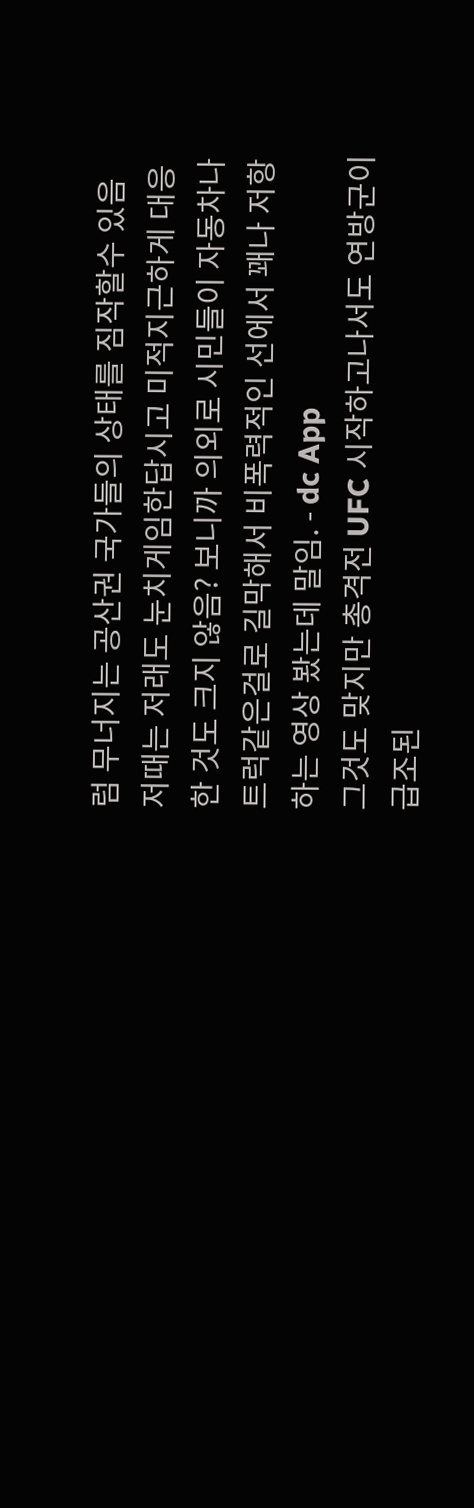럼 무너지는 공산권 국가들의 상태를 짐작할수 있음
저때는 저래도 눈치게임한답시고 미적지근하게 대응한 것도 크지 않음? 보니까 의외로 시민들이 자동차나 트럭같은걸로 길막해서 비폭력적인 선에서 꽤나 저항하는 영상 봤는데 말임. - dc App
그것도 맞지만 총격전 UFC 시작하고나서도 연방군이 급조된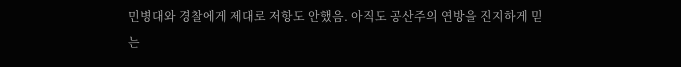민병대와 경찰에게 제대로 저항도 안했음. 아직도 공산주의 연방을 진지하게 믿는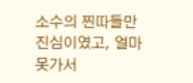소수의 찐따들만 진심이였고, 얼마 못가서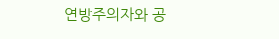연방주의자와 공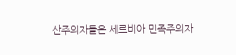산주의자들은 세르비아 민족주의자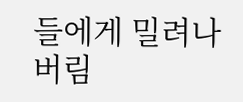들에게 밀려나버림